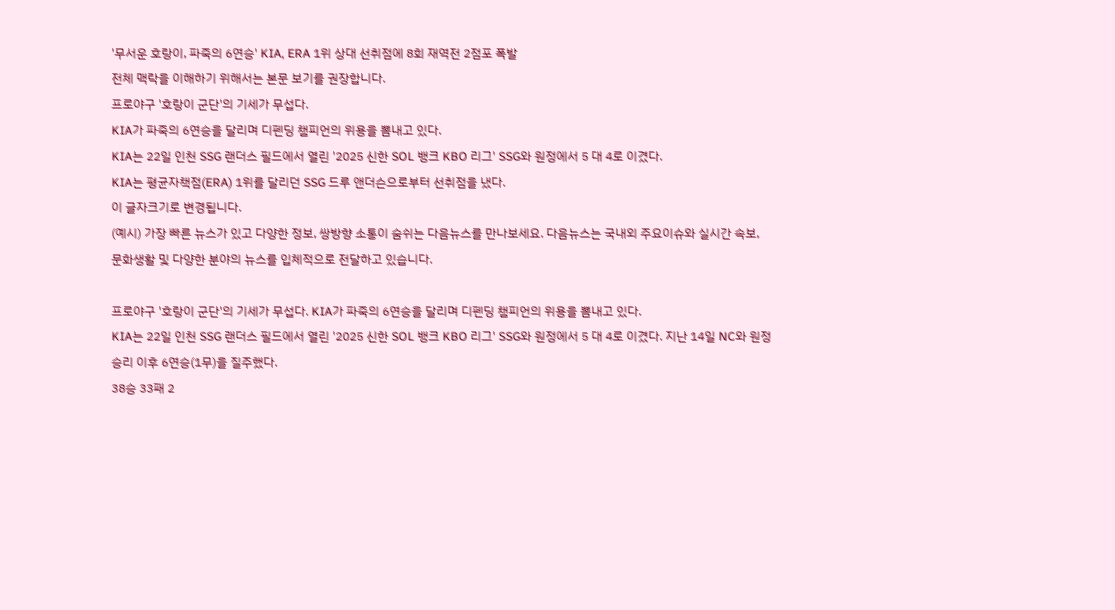'무서운 호랑이, 파죽의 6연승' KIA, ERA 1위 상대 선취점에 8회 재역전 2점포 폭발
전체 맥락을 이해하기 위해서는 본문 보기를 권장합니다.
프로야구 '호랑이 군단'의 기세가 무섭다.
KIA가 파죽의 6연승을 달리며 디펜딩 챔피언의 위용을 뽐내고 있다.
KIA는 22일 인천 SSG 랜더스 필드에서 열린 '2025 신한 SOL 뱅크 KBO 리그' SSG와 원정에서 5 대 4로 이겼다.
KIA는 평균자책점(ERA) 1위를 달리던 SSG 드루 앤더슨으로부터 선취점을 냈다.
이 글자크기로 변경됩니다.
(예시) 가장 빠른 뉴스가 있고 다양한 정보, 쌍방향 소통이 숨쉬는 다음뉴스를 만나보세요. 다음뉴스는 국내외 주요이슈와 실시간 속보, 문화생활 및 다양한 분야의 뉴스를 입체적으로 전달하고 있습니다.

프로야구 '호랑이 군단'의 기세가 무섭다. KIA가 파죽의 6연승을 달리며 디펜딩 챔피언의 위용을 뽐내고 있다.
KIA는 22일 인천 SSG 랜더스 필드에서 열린 '2025 신한 SOL 뱅크 KBO 리그' SSG와 원정에서 5 대 4로 이겼다. 지난 14일 NC와 원정 승리 이후 6연승(1무)을 질주했다.
38승 33패 2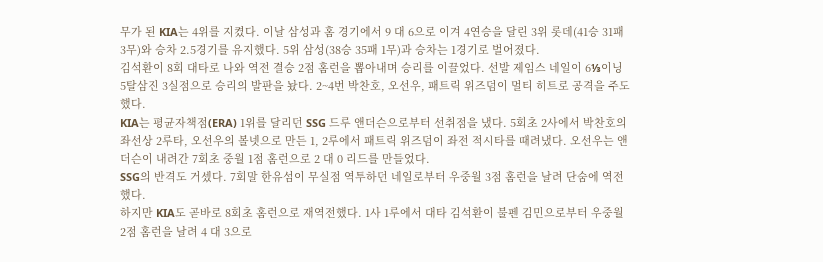무가 된 KIA는 4위를 지켰다. 이날 삼성과 홈 경기에서 9 대 6으로 이겨 4연승을 달린 3위 롯데(41승 31패 3무)와 승차 2.5경기를 유지했다. 5위 삼성(38승 35패 1무)과 승차는 1경기로 벌어졌다.
김석환이 8회 대타로 나와 역전 결승 2점 홈런을 뽑아내며 승리를 이끌었다. 선발 제임스 네일이 6⅓이닝 5탈삼진 3실점으로 승리의 발판을 놨다. 2~4번 박찬호, 오선우, 패트릭 위즈덤이 멀티 히트로 공격을 주도했다.
KIA는 평균자책점(ERA) 1위를 달리던 SSG 드루 앤더슨으로부터 선취점을 냈다. 5회초 2사에서 박찬호의 좌선상 2루타, 오선우의 볼넷으로 만든 1, 2루에서 패트릭 위즈덤이 좌전 적시타를 때려냈다. 오선우는 앤더슨이 내려간 7회초 중월 1점 홈런으로 2 대 0 리드를 만들었다.
SSG의 반격도 거셌다. 7회말 한유섬이 무실점 역투하던 네일로부터 우중월 3점 홈런을 날려 단숨에 역전했다.
하지만 KIA도 곧바로 8회초 홈런으로 재역전했다. 1사 1루에서 대타 김석환이 불펜 김민으로부터 우중월 2점 홈런을 날려 4 대 3으로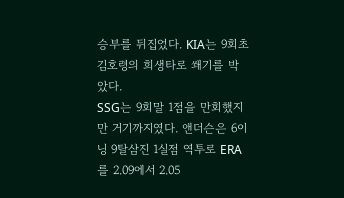승부를 뒤집었다. KIA는 9회초 김호령의 희생타로 쐐기를 박았다.
SSG는 9회말 1점을 만회했지만 거기까지였다. 앤더슨은 6이닝 9탈삼진 1실점 역투로 ERA를 2.09에서 2.05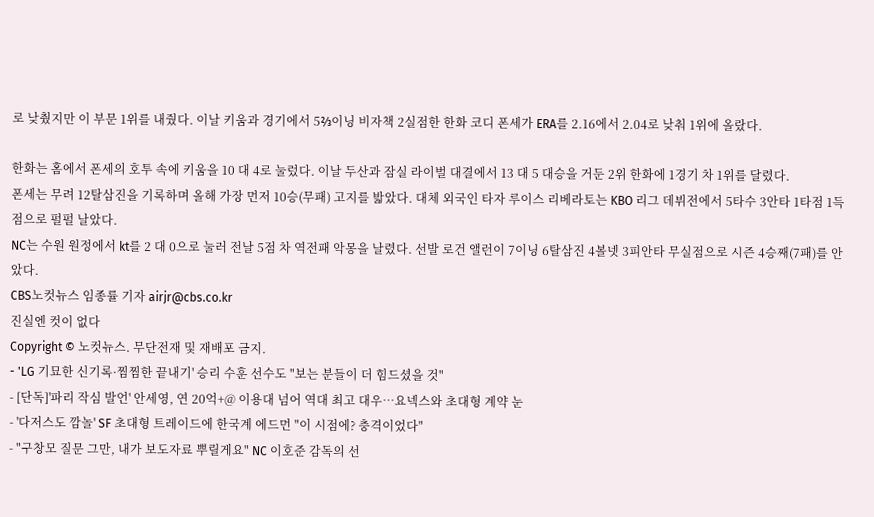로 낮췄지만 이 부문 1위를 내줬다. 이날 키움과 경기에서 5⅔이닝 비자책 2실점한 한화 코디 폰세가 ERA를 2.16에서 2.04로 낮춰 1위에 올랐다.

한화는 홈에서 폰세의 호투 속에 키움을 10 대 4로 눌렀다. 이날 두산과 잠실 라이벌 대결에서 13 대 5 대승을 거둔 2위 한화에 1경기 차 1위를 달렸다.
폰세는 무려 12탈삼진을 기록하며 올해 가장 먼저 10승(무패) 고지를 밟았다. 대체 외국인 타자 루이스 리베라토는 KBO 리그 데뷔전에서 5타수 3안타 1타점 1득점으로 펄펄 날았다.
NC는 수원 원정에서 kt를 2 대 0으로 눌러 전날 5점 차 역전패 악몽을 날렸다. 선발 로건 앨런이 7이닝 6탈삼진 4볼넷 3피안타 무실점으로 시즌 4승째(7패)를 안았다.
CBS노컷뉴스 임종률 기자 airjr@cbs.co.kr
진실엔 컷이 없다
Copyright © 노컷뉴스. 무단전재 및 재배포 금지.
- 'LG 기묘한 신기록·찜찜한 끝내기' 승리 수훈 선수도 "보는 분들이 더 힘드셨을 것"
- [단독]'파리 작심 발언' 안세영, 연 20억+@ 이용대 넘어 역대 최고 대우…요넥스와 초대형 계약 눈
- '다저스도 깜놀' SF 초대형 트레이드에 한국계 에드먼 "이 시점에? 충격이었다"
- "구창모 질문 그만, 내가 보도자료 뿌릴게요" NC 이호준 감독의 선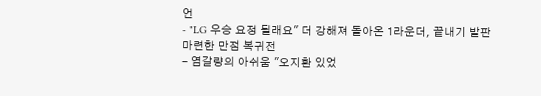언
- "LG 우승 요정 될래요" 더 강해져 돌아온 1라운더, 끝내기 발판 마련한 만점 복귀전
- 염갈량의 아쉬움 "오지환 있었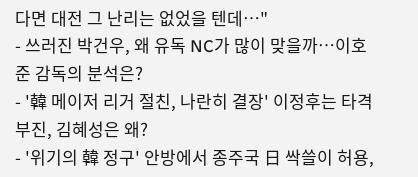다면 대전 그 난리는 없었을 텐데…"
- 쓰러진 박건우, 왜 유독 NC가 많이 맞을까…이호준 감독의 분석은?
- '韓 메이저 리거 절친, 나란히 결장' 이정후는 타격 부진, 김혜성은 왜?
- '위기의 韓 정구' 안방에서 종주국 日 싹쓸이 허용,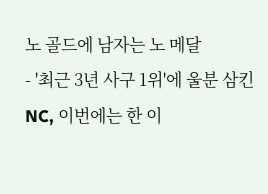노 골드에 남자는 노 메달
- '최근 3년 사구 1위'에 울분 삼킨 NC, 이번에는 한 이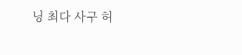닝 최다 사구 허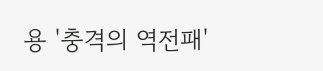용 '충격의 역전패'